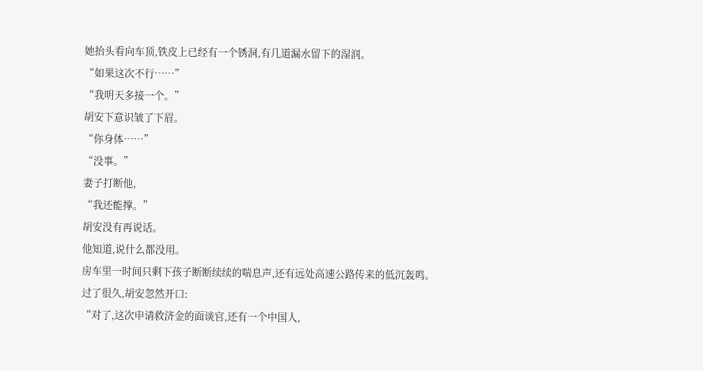她抬头看向车顶,铁皮上已经有一个锈洞,有几道漏水留下的湿润。
“如果这次不行……”
“我明天多接一个。”
胡安下意识皱了下眉。
“你身体……”
“没事。”
妻子打断他,
“我还能撑。”
胡安没有再说话。
他知道,说什么都没用。
房车里一时间只剩下孩子断断续续的喘息声,还有远处高速公路传来的低沉轰鸣。
过了很久,胡安忽然开口:
“对了,这次申请救济金的面谈官,还有一个中国人,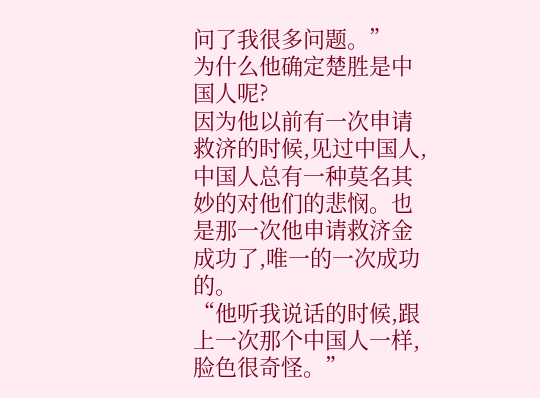问了我很多问题。”
为什么他确定楚胜是中国人呢?
因为他以前有一次申请救济的时候,见过中国人,中国人总有一种莫名其妙的对他们的悲悯。也是那一次他申请救济金成功了,唯一的一次成功的。
“他听我说话的时候,跟上一次那个中国人一样,脸色很奇怪。”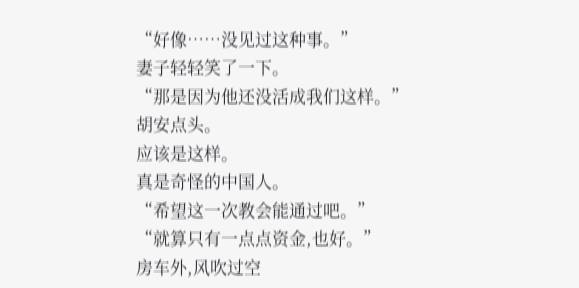“好像……没见过这种事。”
妻子轻轻笑了一下。
“那是因为他还没活成我们这样。”
胡安点头。
应该是这样。
真是奇怪的中国人。
“希望这一次教会能通过吧。”
“就算只有一点点资金,也好。”
房车外,风吹过空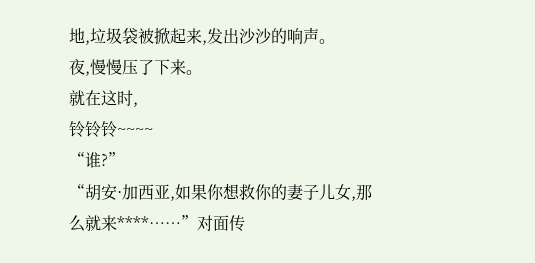地,垃圾袋被掀起来,发出沙沙的响声。
夜,慢慢压了下来。
就在这时,
铃铃铃~~~~
“谁?”
“胡安·加西亚,如果你想救你的妻子儿女,那么就来****……”对面传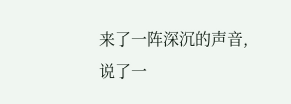来了一阵深沉的声音,说了一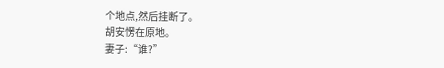个地点,然后挂断了。
胡安愣在原地。
妻子:“谁?”